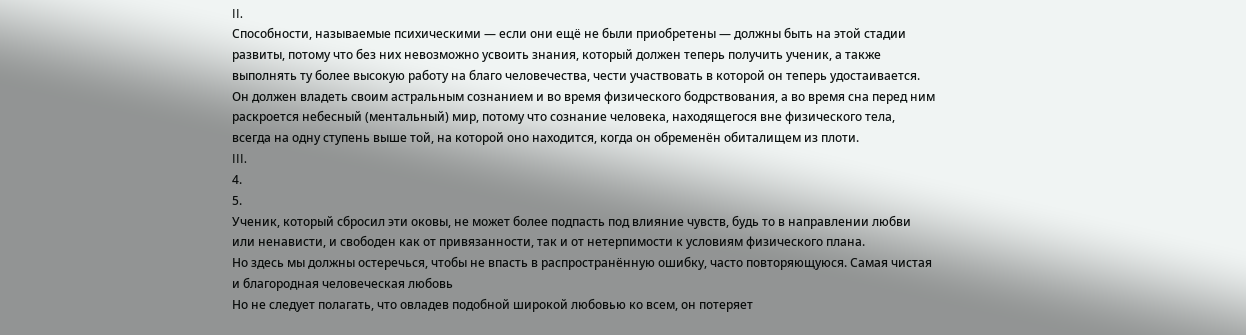II.
Способности, называемые психическими — если они ещё не были приобретены — должны быть на этой стадии развиты, потому что без них невозможно усвоить знания, который должен теперь получить ученик, а также выполнять ту более высокую работу на благо человечества, чести участвовать в которой он теперь удостаивается. Он должен владеть своим астральным сознанием и во время физического бодрствования, а во время сна перед ним раскроется небесный (ментальный) мир, потому что сознание человека, находящегося вне физического тела, всегда на одну ступень выше той, на которой оно находится, когда он обременён обиталищем из плоти.
III.
4.
5.
Ученик, который сбросил эти оковы, не может более подпасть под влияние чувств, будь то в направлении любви или ненависти, и свободен как от привязанности, так и от нетерпимости к условиям физического плана.
Но здесь мы должны остеречься, чтобы не впасть в распространённую ошибку, часто повторяющуюся. Самая чистая и благородная человеческая любовь
Но не следует полагать, что овладев подобной широкой любовью ко всем, он потеряет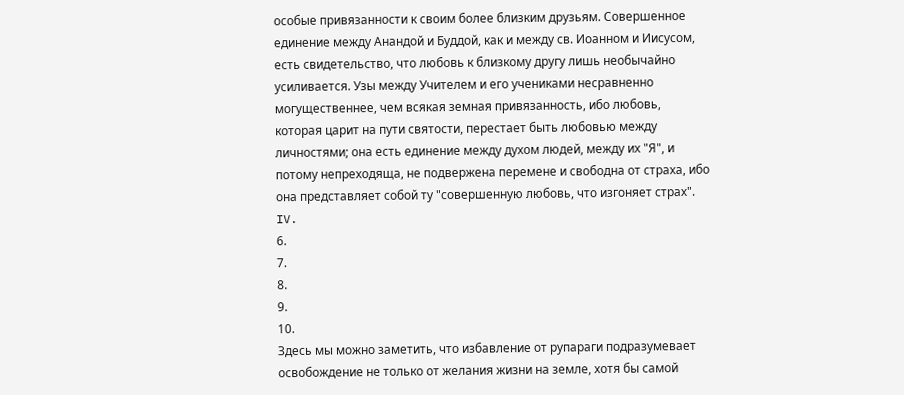особые привязанности к своим более близким друзьям. Совершенное единение между Анандой и Буддой, как и между св. Иоанном и Иисусом, есть свидетельство, что любовь к близкому другу лишь необычайно усиливается. Узы между Учителем и его учениками несравненно могущественнее, чем всякая земная привязанность, ибо любовь, которая царит на пути святости, перестает быть любовью между личностями; она есть единение между духом людей, между их "Я", и потому непреходяща, не подвержена перемене и свободна от страха, ибо она представляет собой ту "совершенную любовь, что изгоняет страх".
IV.
6.
7.
8.
9.
10.
Здесь мы можно заметить, что избавление от рупараги подразумевает освобождение не только от желания жизни на земле, хотя бы самой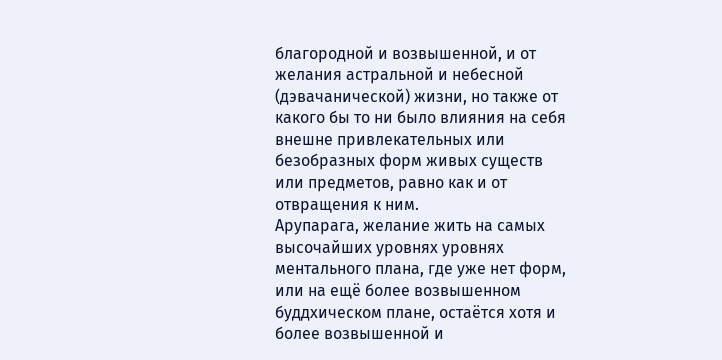благородной и возвышенной, и от желания астральной и небесной (дэвачанической) жизни, но также от какого бы то ни было влияния на себя внешне привлекательных или безобразных форм живых существ или предметов, равно как и от отвращения к ним.
Арупарага, желание жить на самых высочайших уровнях уровнях ментального плана, где уже нет форм, или на ещё более возвышенном буддхическом плане, остаётся хотя и более возвышенной и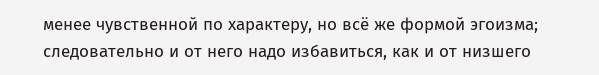менее чувственной по характеру, но всё же формой эгоизма; следовательно и от него надо избавиться, как и от низшего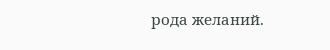рода желаний.